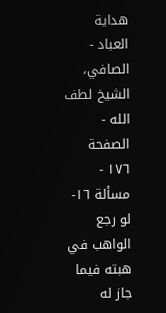هداية العباد - الصافي، الشيخ لطف الله - الصفحة ١٧٦ - مسألة ١٦- لو رجع الواهب في هبته فيما جاز له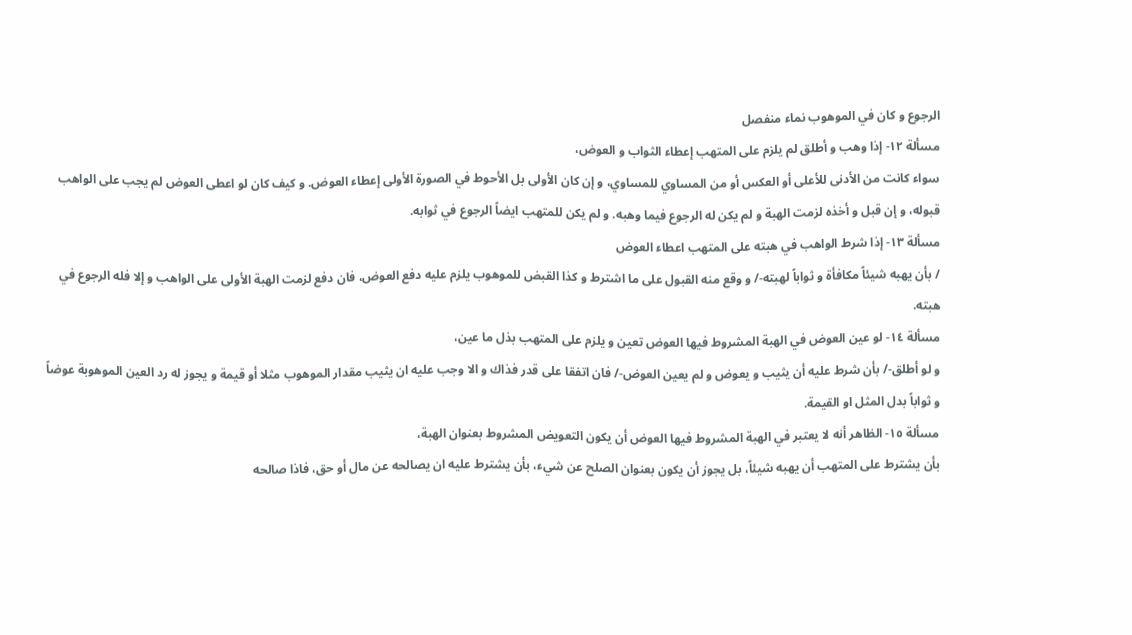الرجوع و كان في الموهوب نماء منفصل
مسألة ١٢- إذا وهب و أطلق لم يلزم على المتهب إعطاء الثواب و العوض،
سواء كانت من الأدنى للأعلى أو العكس أو من المساوي للمساوي، و إن كان الأولى بل الأحوط في الصورة الأولى إعطاء العوض. و كيف كان لو اعطى العوض لم يجب على الواهب قبوله، و إن قبل و أخذه لزمت الهبة و لم يكن له الرجوع فيما وهبه. و لم يكن للمتهب ايضاً الرجوع في ثوابه.
مسألة ١٣- إذا شرط الواهب في هبته على المتهب اعطاء العوض
/ بأن يهبه شيئاً مكافأة و ثواباً لهبته-/ و وقع منه القبول على ما اشترط و كذا القبض للموهوب يلزم عليه دفع العوض، فان دفع لزمت الهبة الأولى على الواهب و إلا فله الرجوع في هبته.
مسألة ١٤- لو عين العوض في الهبة المشروط فيها العوض تعين و يلزم على المتهب بذل ما عين،
و لو أطلق-/ بأن شرط عليه أن يثيب و يعوض و لم يعين العوض-/ فان اتفقا على قدر فذاك و الا وجب عليه ان يثيب مقدار الموهوب مثلا أو قيمة و يجوز له رد العين الموهوبة عوضاً و ثواباً بدل المثل او القيمة.
مسألة ١٥- الظاهر أنه لا يعتبر في الهبة المشروط فيها العوض أن يكون التعويض المشروط بعنوان الهبة،
بأن يشترط على المتهب أن يهبه شيئاً، بل يجوز أن يكون بعنوان الصلح عن شيء، بأن يشترط عليه ان يصالحه عن مال أو حق، فاذا صالحه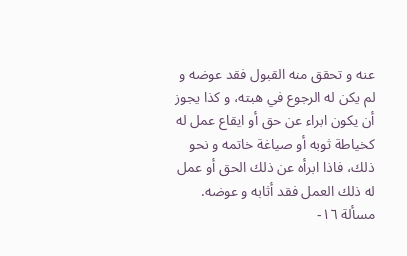عنه و تحقق منه القبول فقد عوضه و لم يكن له الرجوع في هبته، و كذا يجوز أن يكون ابراء عن حق أو ايقاع عمل له كخياطة ثوبه أو صياغة خاتمه و نحو ذلك، فاذا ابرأه عن ذلك الحق أو عمل له ذلك العمل فقد أثابه و عوضه.
مسألة ١٦-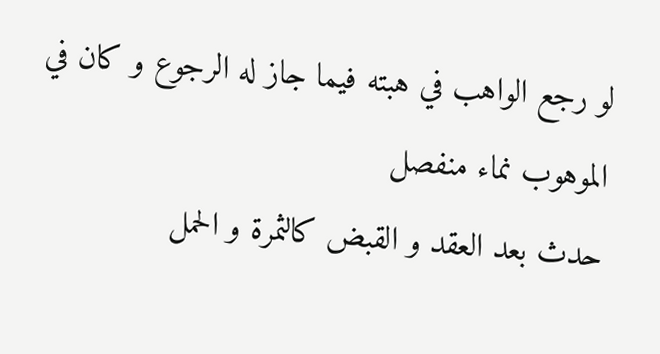لو رجع الواهب في هبته فيما جاز له الرجوع و كان في الموهوب نماء منفصل
حدث بعد العقد و القبض كالثمرة و الحمل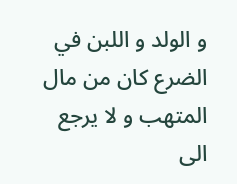و الولد و اللبن في الضرع كان من مال المتهب و لا يرجع الى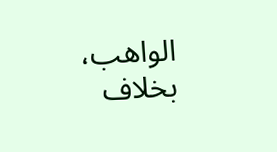الواهب، بخلاف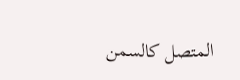المتصل كالسمن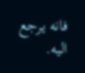فانه يرجع اليه.